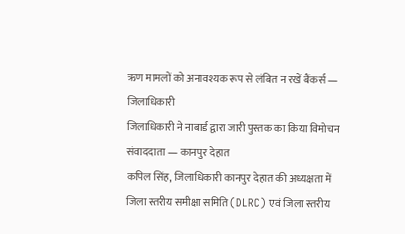ऋण मामलों को अनावश्यक रूप से लंबित न रखें बैंकर्स — जिलाधिकारी
जिलाधिकारी ने नाबार्ड द्वारा जारी पुस्तक का किया विमोचन
संवाददाता — कानपुर देहात
कपिल सिंह, जिलाधिकारी कानपुर देहात की अध्यक्षता में जिला स्तरीय समीक्षा समिति (DLRC) एवं जिला स्तरीय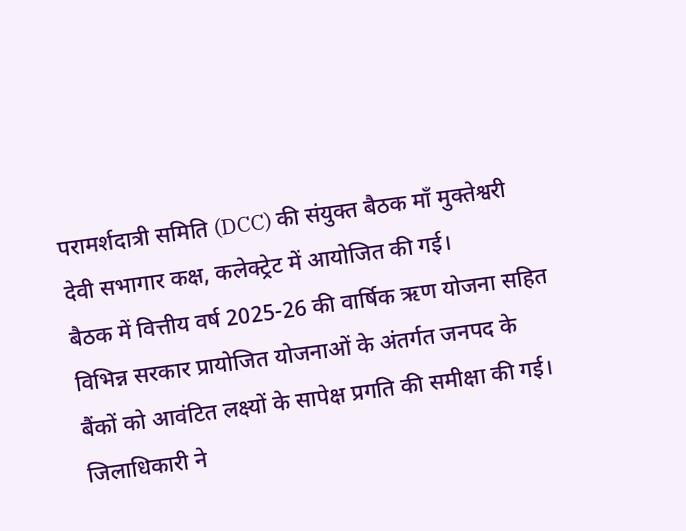परामर्शदात्री समिति (DCC) की संयुक्त बैठक माँ मुक्तेश्वरी देवी सभागार कक्ष, कलेक्ट्रेट में आयोजित की गई।
बैठक में वित्तीय वर्ष 2025-26 की वार्षिक ऋण योजना सहित विभिन्न सरकार प्रायोजित योजनाओं के अंतर्गत जनपद के बैंकों को आवंटित लक्ष्यों के सापेक्ष प्रगति की समीक्षा की गई। जिलाधिकारी ने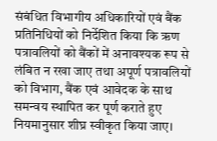संबंधित विभागीय अधिकारियों एवं बैंक प्रतिनिधियों को निर्देशित किया कि ऋण पत्रावलियों को बैंकों में अनावश्यक रूप से लंबित न रखा जाए तथा अपूर्ण पत्रावलियों को विभाग, बैंक एवं आवेदक के साथ समन्वय स्थापित कर पूर्ण कराते हुए नियमानुसार शीघ्र स्वीकृत किया जाए।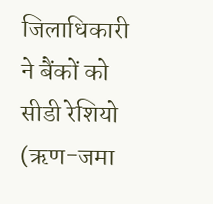जिलाधिकारी ने बैंकों को सीडी रेशियो (ऋण-जमा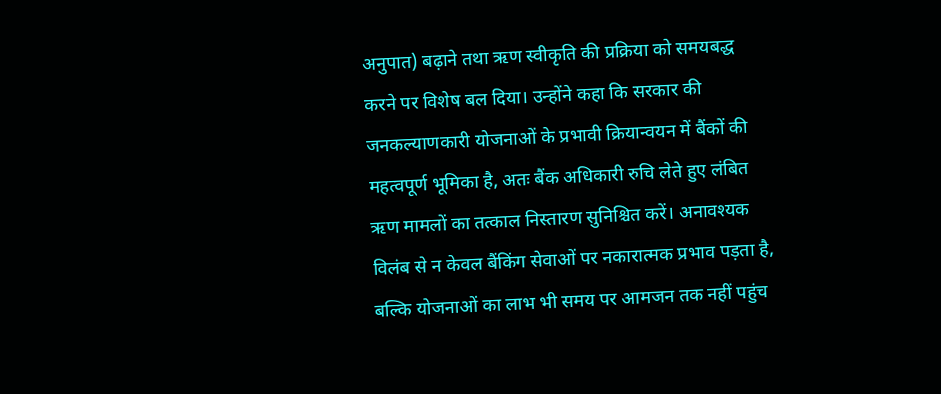अनुपात) बढ़ाने तथा ऋण स्वीकृति की प्रक्रिया को समयबद्ध करने पर विशेष बल दिया। उन्होंने कहा कि सरकार की जनकल्याणकारी योजनाओं के प्रभावी क्रियान्वयन में बैंकों की महत्वपूर्ण भूमिका है, अतः बैंक अधिकारी रुचि लेते हुए लंबित ऋण मामलों का तत्काल निस्तारण सुनिश्चित करें। अनावश्यक विलंब से न केवल बैंकिंग सेवाओं पर नकारात्मक प्रभाव पड़ता है, बल्कि योजनाओं का लाभ भी समय पर आमजन तक नहीं पहुंच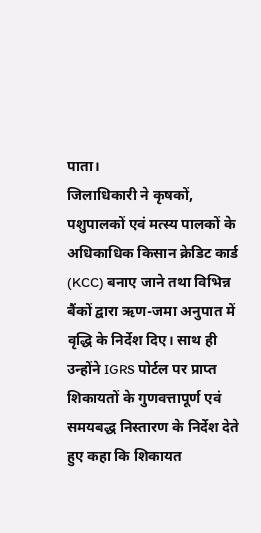पाता।
जिलाधिकारी ने कृषकों, पशुपालकों एवं मत्स्य पालकों के अधिकाधिक किसान क्रेडिट कार्ड (KCC) बनाए जाने तथा विभिन्न बैंकों द्वारा ऋण-जमा अनुपात में वृद्धि के निर्देश दिए। साथ ही उन्होंने IGRS पोर्टल पर प्राप्त शिकायतों के गुणवत्तापूर्ण एवं समयबद्ध निस्तारण के निर्देश देते हुए कहा कि शिकायत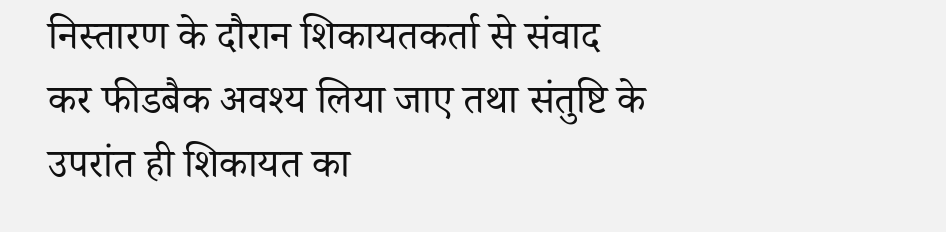निस्तारण के दौरान शिकायतकर्ता से संवाद कर फीडबैक अवश्य लिया जाए तथा संतुष्टि के उपरांत ही शिकायत का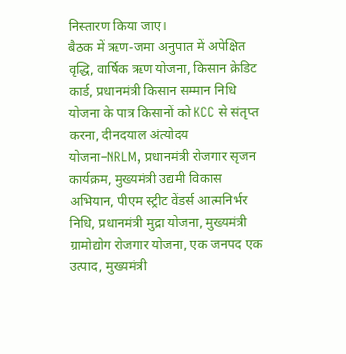निस्तारण किया जाए।
बैठक में ऋण-जमा अनुपात में अपेक्षित वृद्धि, वार्षिक ऋण योजना, किसान क्रेडिट कार्ड, प्रधानमंत्री किसान सम्मान निधि योजना के पात्र किसानों को KCC से संतृप्त करना, दीनदयाल अंत्योदय योजना–NRLM, प्रधानमंत्री रोजगार सृजन कार्यक्रम, मुख्यमंत्री उद्यमी विकास अभियान, पीएम स्ट्रीट वेंडर्स आत्मनिर्भर निधि, प्रधानमंत्री मुद्रा योजना, मुख्यमंत्री ग्रामोद्योग रोजगार योजना, एक जनपद एक उत्पाद, मुख्यमंत्री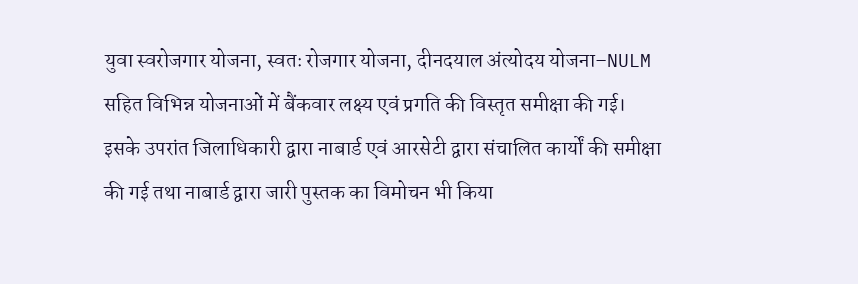युवा स्वरोजगार योजना, स्वतः रोजगार योजना, दीनदयाल अंत्योदय योजना–NULM सहित विभिन्न योजनाओं में बैंकवार लक्ष्य एवं प्रगति की विस्तृत समीक्षा की गई।
इसके उपरांत जिलाधिकारी द्वारा नाबार्ड एवं आरसेटी द्वारा संचालित कार्यों की समीक्षा की गई तथा नाबार्ड द्वारा जारी पुस्तक का विमोचन भी किया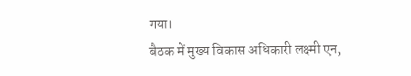गया।
बैठक में मुख्य विकास अधिकारी लक्ष्मी एन,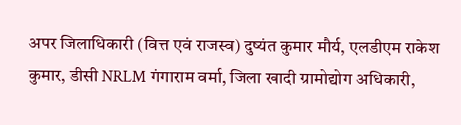अपर जिलाधिकारी (वित्त एवं राजस्व) दुष्यंत कुमार मौर्य, एलडीएम राकेश कुमार, डीसी NRLM गंगाराम वर्मा, जिला खादी ग्रामोद्योग अधिकारी,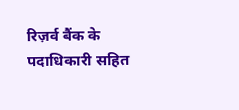रिज़र्व बैंक के पदाधिकारी सहित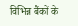विभिन्न बैंकों के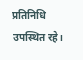प्रतिनिधि उपस्थित रहे।